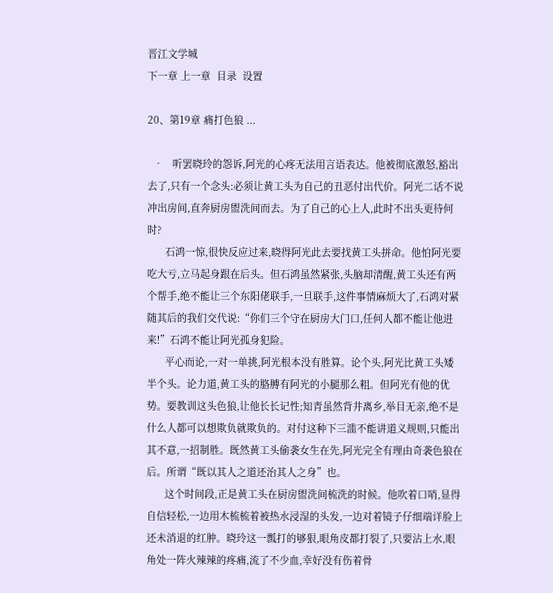晋江文学城
下一章 上一章  目录  设置

20、第19章 痛打色狼 ...

  •   听罢晓玲的怨诉,阿光的心疼无法用言语表达。他被彻底激怒,豁出去了,只有一个念头:必须让黄工头为自己的丑恶付出代价。阿光二话不说冲出房间,直奔厨房盥洗间而去。为了自己的心上人,此时不出头更待何时?
      石鸿一惊,很快反应过来,晓得阿光此去要找黄工头拼命。他怕阿光要吃大亏,立马起身跟在后头。但石鸿虽然紧张,头脑却清醒,黄工头还有两个帮手,绝不能让三个东阳佬联手,一旦联手,这件事情麻烦大了,石鸿对紧随其后的我们交代说:“你们三个守在厨房大门口,任何人都不能让他进来!”石鸿不能让阿光孤身犯险。
      平心而论,一对一单挑,阿光根本没有胜算。论个头,阿光比黄工头矮半个头。论力道,黄工头的胳膊有阿光的小腿那么粗。但阿光有他的优势。要教训这头色狼,让他长长记性;知青虽然背井离乡,举目无亲,绝不是什么人都可以想欺负就欺负的。对付这种下三滥不能讲道义规则,只能出其不意,一招制胜。既然黄工头偷袭女生在先,阿光完全有理由奇袭色狼在后。所谓“既以其人之道还治其人之身”也。
      这个时间段,正是黄工头在厨房盥洗间梳洗的时候。他吹着口哨,显得自信轻松,一边用木梳梳着被热水浸湿的头发,一边对着镜子仔细端详脸上还未消退的红肿。晓玲这一瓢打的够狠,眼角皮都打裂了,只要沾上水,眼角处一阵火辣辣的疼痛,流了不少血,幸好没有伤着骨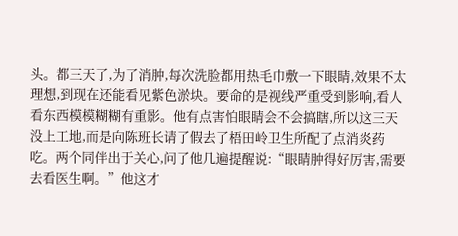头。都三天了,为了消肿,每次洗脸都用热毛巾敷一下眼睛,效果不太理想,到现在还能看见紫色淤块。要命的是视线严重受到影响,看人看东西模模糊糊有重影。他有点害怕眼睛会不会搞瞎,所以这三天没上工地,而是向陈班长请了假去了梧田岭卫生所配了点消炎药吃。两个同伴出于关心,问了他几遍提醒说:“眼睛肿得好厉害,需要去看医生啊。”他这才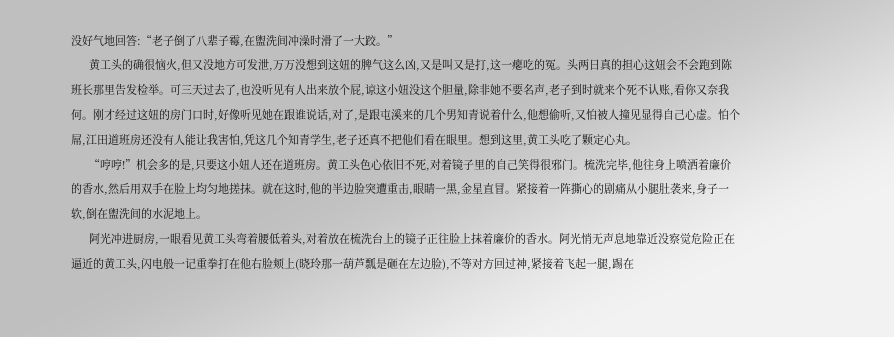没好气地回答:“老子倒了八辈子霉,在盥洗间冲澡时滑了一大跤。”
      黄工头的确很恼火,但又没地方可发泄,万万没想到这妞的脾气这么凶,又是叫又是打,这一瘪吃的冤。头两日真的担心这妞会不会跑到陈班长那里告发检举。可三天过去了,也没听见有人出来放个屁,谅这小妞没这个胆量,除非她不要名声,老子到时就来个死不认账,看你又奈我何。刚才经过这妞的房门口时,好像听见她在跟谁说话,对了,是跟屯溪来的几个男知青说着什么,他想偷听,又怕被人撞见显得自己心虚。怕个屌,江田道班房还没有人能让我害怕,凭这几个知青学生,老子还真不把他们看在眼里。想到这里,黄工头吃了颗定心丸。
      “哼哼!”机会多的是,只要这小妞人还在道班房。黄工头色心依旧不死,对着镜子里的自己笑得很邪门。梳洗完毕,他往身上喷洒着廉价的香水,然后用双手在脸上均匀地搓抹。就在这时,他的半边脸突遭重击,眼睛一黑,金星直冒。紧接着一阵撕心的剧痛从小腿肚袭来,身子一软,倒在盥洗间的水泥地上。
      阿光冲进厨房,一眼看见黄工头弯着腰低着头,对着放在梳洗台上的镜子正往脸上抹着廉价的香水。阿光悄无声息地靠近没察觉危险正在逼近的黄工头,闪电般一记重拳打在他右脸颊上(晓玲那一葫芦瓢是砸在左边脸),不等对方回过神,紧接着飞起一腿,踢在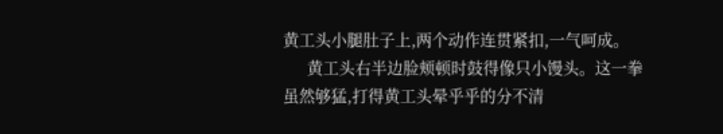黄工头小腿肚子上,两个动作连贯紧扣,一气呵成。
      黄工头右半边脸颊顿时鼓得像只小馒头。这一拳虽然够猛,打得黄工头晕乎乎的分不清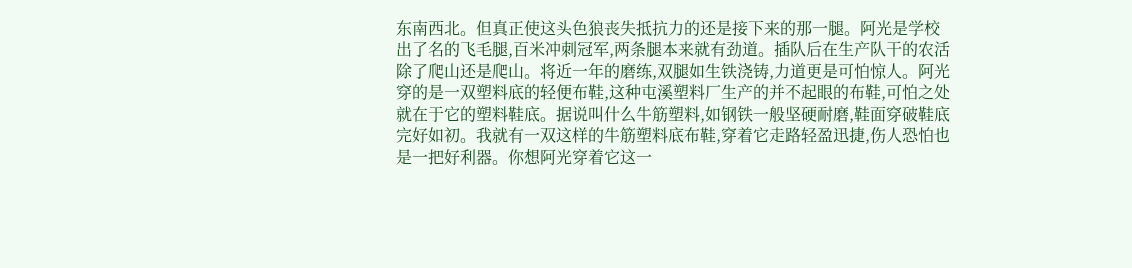东南西北。但真正使这头色狼丧失抵抗力的还是接下来的那一腿。阿光是学校出了名的飞毛腿,百米冲刺冠军,两条腿本来就有劲道。插队后在生产队干的农活除了爬山还是爬山。将近一年的磨练,双腿如生铁浇铸,力道更是可怕惊人。阿光穿的是一双塑料底的轻便布鞋,这种屯溪塑料厂生产的并不起眼的布鞋,可怕之处就在于它的塑料鞋底。据说叫什么牛筋塑料,如钢铁一般坚硬耐磨,鞋面穿破鞋底完好如初。我就有一双这样的牛筋塑料底布鞋,穿着它走路轻盈迅捷,伤人恐怕也是一把好利器。你想阿光穿着它这一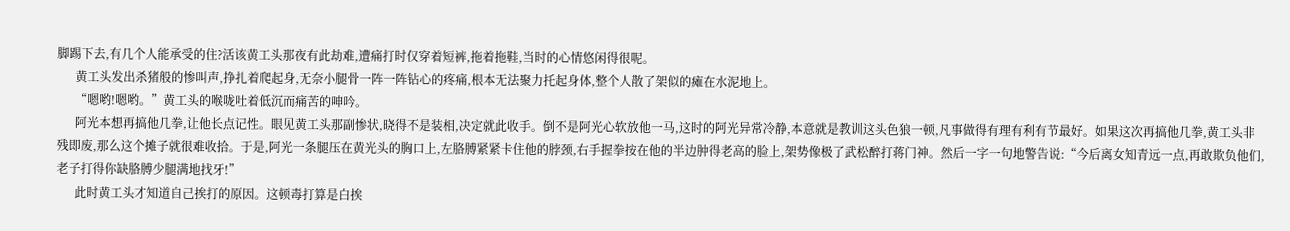脚踢下去,有几个人能承受的住?活该黄工头那夜有此劫难,遭痛打时仅穿着短裤,拖着拖鞋,当时的心情悠闲得很呢。
      黄工头发出杀猪般的惨叫声,挣扎着爬起身,无奈小腿骨一阵一阵钻心的疼痛,根本无法聚力托起身体,整个人散了架似的瘫在水泥地上。
      “嗯哟!嗯哟。”黄工头的喉咙吐着低沉而痛苦的呻吟。
      阿光本想再搞他几拳,让他长点记性。眼见黄工头那副惨状,晓得不是装相,决定就此收手。倒不是阿光心软放他一马,这时的阿光异常冷静,本意就是教训这头色狼一顿,凡事做得有理有利有节最好。如果这次再搞他几拳,黄工头非残即废,那么这个摊子就很难收拾。于是,阿光一条腿压在黄光头的胸口上,左胳膊紧紧卡住他的脖颈,右手握拳按在他的半边肿得老高的脸上,架势像极了武松醉打蒋门神。然后一字一句地警告说:“今后离女知青远一点,再敢欺负他们,老子打得你缺胳膊少腿满地找牙!”
      此时黄工头才知道自己挨打的原因。这顿毒打算是白挨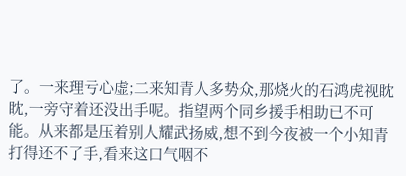了。一来理亏心虚;二来知青人多势众,那烧火的石鸿虎视眈眈,一旁守着还没出手呢。指望两个同乡援手相助已不可能。从来都是压着别人耀武扬威,想不到今夜被一个小知青打得还不了手,看来这口气咽不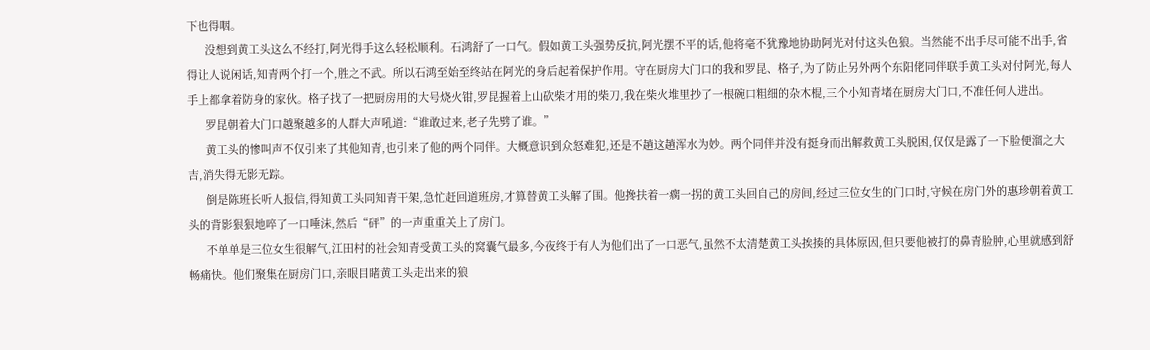下也得咽。
      没想到黄工头这么不经打,阿光得手这么轻松顺利。石鸿舒了一口气。假如黄工头强势反抗,阿光摆不平的话,他将毫不犹豫地协助阿光对付这头色狼。当然能不出手尽可能不出手,省得让人说闲话,知青两个打一个,胜之不武。所以石鸿至始至终站在阿光的身后起着保护作用。守在厨房大门口的我和罗昆、格子,为了防止另外两个东阳佬同伴联手黄工头对付阿光,每人手上都拿着防身的家伙。格子找了一把厨房用的大号烧火钳,罗昆握着上山砍柴才用的柴刀,我在柴火堆里抄了一根碗口粗细的杂木棍,三个小知青堵在厨房大门口,不准任何人进出。
      罗昆朝着大门口越聚越多的人群大声吼道:“谁敢过来,老子先劈了谁。”
      黄工头的惨叫声不仅引来了其他知青,也引来了他的两个同伴。大概意识到众怒难犯,还是不趟这趟浑水为妙。两个同伴并没有挺身而出解救黄工头脱困,仅仅是露了一下脸便溜之大吉,消失得无影无踪。
      倒是陈班长听人报信,得知黄工头同知青干架,急忙赶回道班房,才算替黄工头解了围。他搀扶着一瘸一拐的黄工头回自己的房间,经过三位女生的门口时,守候在房门外的惠珍朝着黄工头的背影狠狠地啐了一口唾沫,然后“砰”的一声重重关上了房门。
      不单单是三位女生很解气,江田村的社会知青受黄工头的窝囊气最多,今夜终于有人为他们出了一口恶气,虽然不太清楚黄工头挨揍的具体原因,但只要他被打的鼻青脸肿,心里就感到舒畅痛快。他们聚集在厨房门口,亲眼目睹黄工头走出来的狼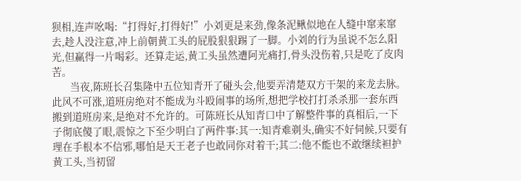狈相,连声吆喝:“打得好,打得好!”小刘更是来劲,像条泥鳅似地在人缝中窜来窜去,趁人没注意,冲上前朝黄工头的屁股狠狠踢了一脚。小刘的行为虽说不怎么阳光,但赢得一片喝彩。还算走运,黄工头虽然遭阿光痛打,骨头没伤着,只是吃了皮肉苦。
      当夜,陈班长召集隆中五位知青开了碰头会,他要弄清楚双方干架的来龙去脉。此风不可涨,道班房绝对不能成为斗殴闹事的场所,想把学校打打杀杀那一套东西搬到道班房来,是绝对不允许的。可陈班长从知青口中了解整件事的真相后,一下子彻底傻了眼,震惊之下至少明白了两件事:其一:知青难剃头,确实不好伺候,只要有理在手根本不信邪,哪怕是天王老子也敢同你对着干;其二:他不能也不敢继续袒护黄工头,当初留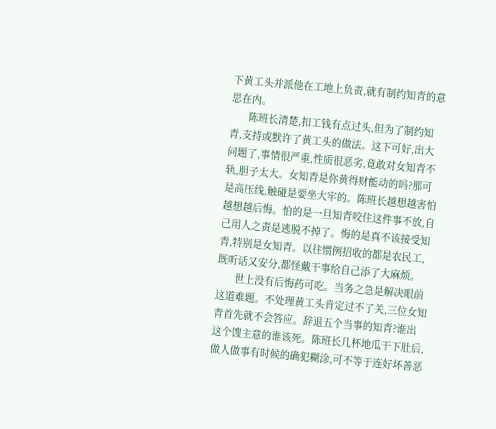下黄工头并派他在工地上负责,就有制约知青的意思在内。
      陈班长清楚,扣工钱有点过头,但为了制约知青,支持或默许了黄工头的做法。这下可好,出大问题了,事情很严重,性质很恶劣,竟敢对女知青不轨,胆子太大。女知青是你黄得财能动的吗?那可是高压线,触碰是要坐大牢的。陈班长越想越害怕越想越后悔。怕的是一旦知青咬住这件事不放,自己用人之责是逃脱不掉了。悔的是真不该接受知青,特别是女知青。以往惯例招收的都是农民工,既听话又安分,都怪戴干事给自己添了大麻烦。
      世上没有后悔药可吃。当务之急是解决眼前这道难题。不处理黄工头肯定过不了关,三位女知青首先就不会答应。辞退五个当事的知青?谁出这个馊主意的谁该死。陈班长几杯地瓜干下肚后,做人做事有时候的确犯糊涂,可不等于连好坏善恶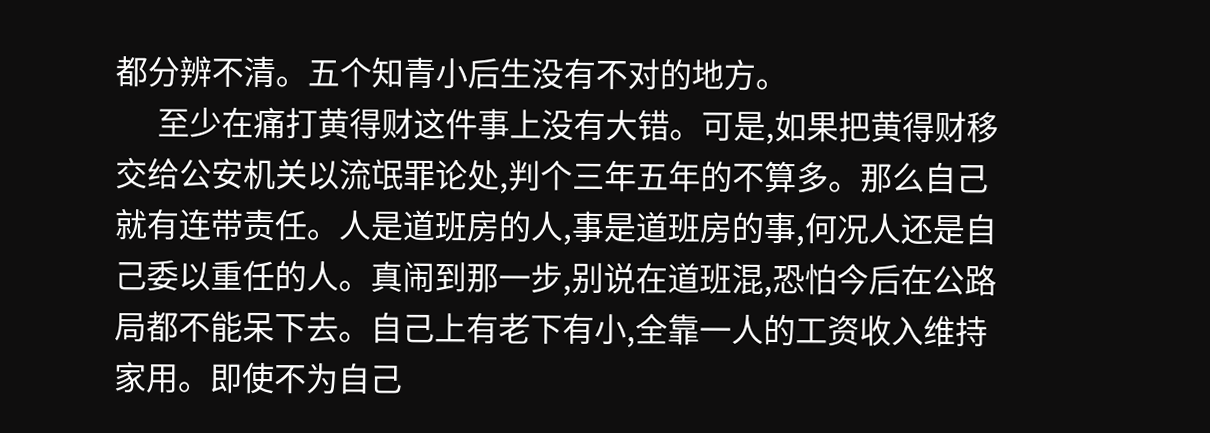都分辨不清。五个知青小后生没有不对的地方。
      至少在痛打黄得财这件事上没有大错。可是,如果把黄得财移交给公安机关以流氓罪论处,判个三年五年的不算多。那么自己就有连带责任。人是道班房的人,事是道班房的事,何况人还是自己委以重任的人。真闹到那一步,别说在道班混,恐怕今后在公路局都不能呆下去。自己上有老下有小,全靠一人的工资收入维持家用。即使不为自己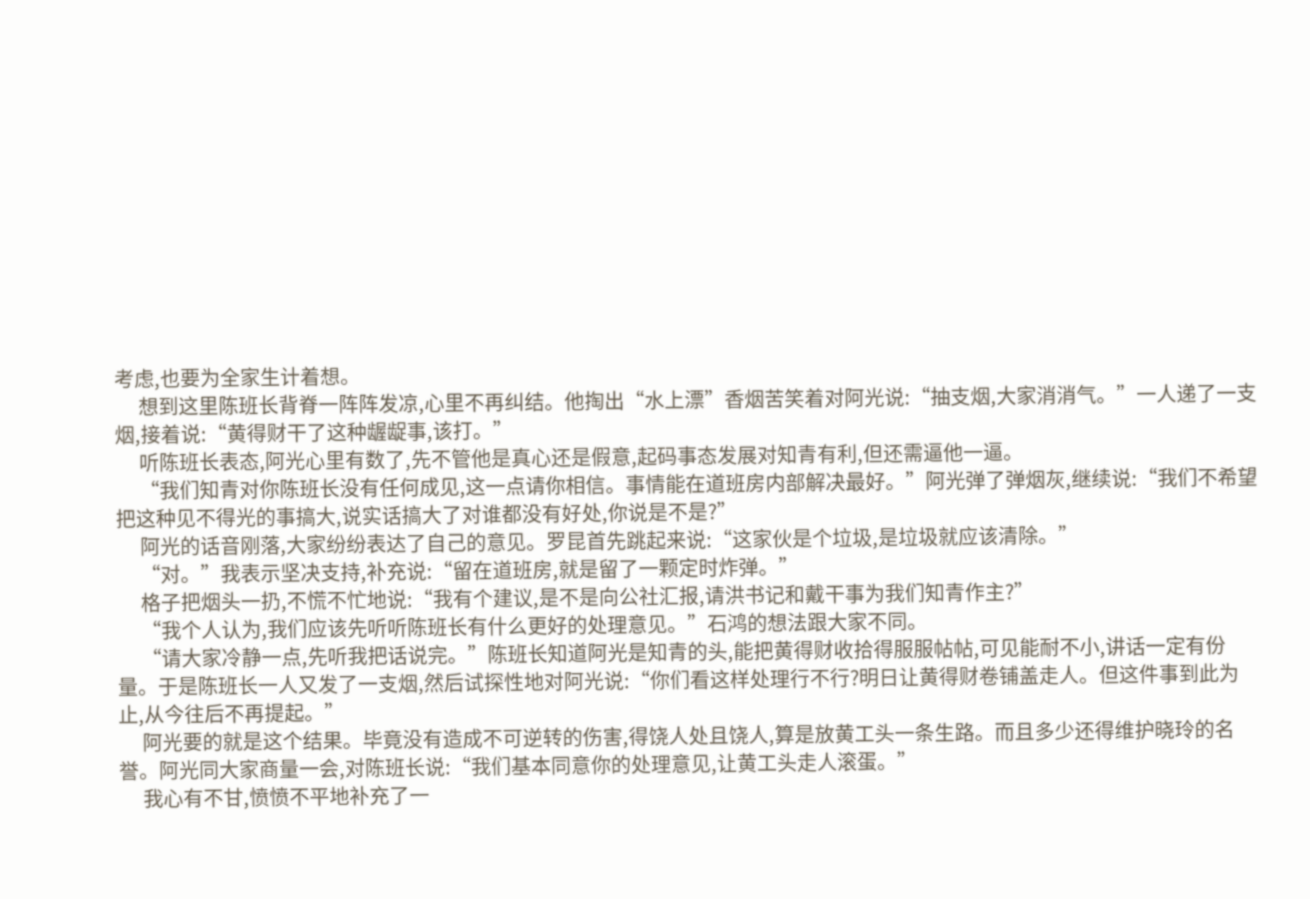考虑,也要为全家生计着想。
      想到这里陈班长背脊一阵阵发凉,心里不再纠结。他掏出“水上漂”香烟苦笑着对阿光说:“抽支烟,大家消消气。”一人递了一支烟,接着说:“黄得财干了这种龌龊事,该打。”
      听陈班长表态,阿光心里有数了,先不管他是真心还是假意,起码事态发展对知青有利,但还需逼他一逼。
      “我们知青对你陈班长没有任何成见,这一点请你相信。事情能在道班房内部解决最好。”阿光弹了弹烟灰,继续说:“我们不希望把这种见不得光的事搞大,说实话搞大了对谁都没有好处,你说是不是?”
      阿光的话音刚落,大家纷纷表达了自己的意见。罗昆首先跳起来说:“这家伙是个垃圾,是垃圾就应该清除。”
      “对。”我表示坚决支持,补充说:“留在道班房,就是留了一颗定时炸弹。”
      格子把烟头一扔,不慌不忙地说:“我有个建议,是不是向公社汇报,请洪书记和戴干事为我们知青作主?”
      “我个人认为,我们应该先听听陈班长有什么更好的处理意见。”石鸿的想法跟大家不同。
      “请大家冷静一点,先听我把话说完。”陈班长知道阿光是知青的头,能把黄得财收拾得服服帖帖,可见能耐不小,讲话一定有份量。于是陈班长一人又发了一支烟,然后试探性地对阿光说:“你们看这样处理行不行?明日让黄得财卷铺盖走人。但这件事到此为止,从今往后不再提起。”
      阿光要的就是这个结果。毕竟没有造成不可逆转的伤害,得饶人处且饶人,算是放黄工头一条生路。而且多少还得维护晓玲的名誉。阿光同大家商量一会,对陈班长说:“我们基本同意你的处理意见,让黄工头走人滚蛋。”
      我心有不甘,愤愤不平地补充了一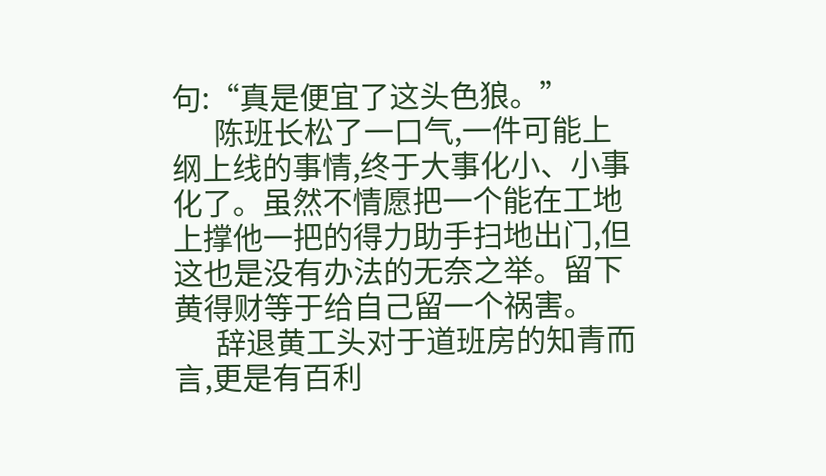句:“真是便宜了这头色狼。”
      陈班长松了一口气,一件可能上纲上线的事情,终于大事化小、小事化了。虽然不情愿把一个能在工地上撑他一把的得力助手扫地出门,但这也是没有办法的无奈之举。留下黄得财等于给自己留一个祸害。
      辞退黄工头对于道班房的知青而言,更是有百利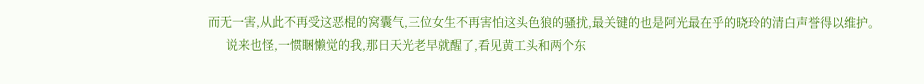而无一害,从此不再受这恶棍的窝囊气,三位女生不再害怕这头色狼的骚扰,最关键的也是阿光最在乎的晓玲的清白声誉得以维护。
      说来也怪,一惯睏懒觉的我,那日天光老早就醒了,看见黄工头和两个东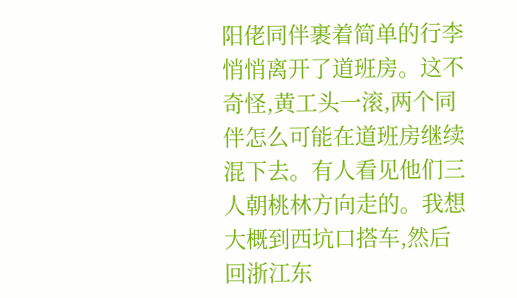阳佬同伴裹着简单的行李悄悄离开了道班房。这不奇怪,黄工头一滚,两个同伴怎么可能在道班房继续混下去。有人看见他们三人朝桃林方向走的。我想大概到西坑口搭车,然后回浙江东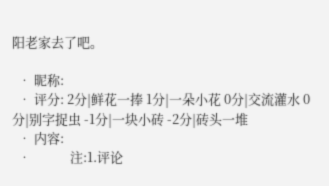阳老家去了吧。

  • 昵称:
  • 评分: 2分|鲜花一捧 1分|一朵小花 0分|交流灌水 0分|别字捉虫 -1分|一块小砖 -2分|砖头一堆
  • 内容:
  •             注:1.评论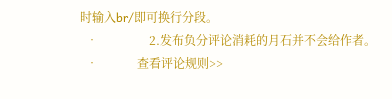时输入br/即可换行分段。
  •                 2.发布负分评论消耗的月石并不会给作者。
  •             查看评论规则>>